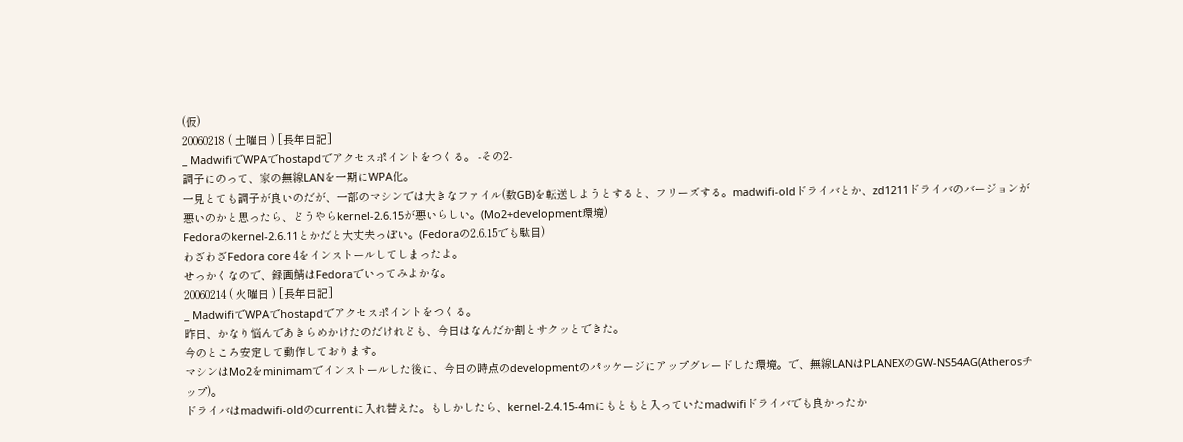(仮)
20060218 ( 土曜日 ) [長年日記]
_ MadwifiでWPAでhostapdでアクセスポイントをつくる。 -その2-
調子にのって、家の無線LANを一期にWPA化。
一見とても調子が良いのだが、一部のマシンでは大きなファイル(数GB)を転送しようとすると、フリーズする。madwifi-oldドライバとか、zd1211ドライバのバージョンが悪いのかと思ったら、どうやらkernel-2.6.15が悪いらしい。(Mo2+development環境)
Fedoraのkernel-2.6.11とかだと大丈夫っぽい。(Fedoraの2.6.15でも駄目)
わざわざFedora core 4をインストールしてしまったよ。
せっかくなので、録画鯖はFedoraでいってみよかな。
20060214 ( 火曜日 ) [長年日記]
_ MadwifiでWPAでhostapdでアクセスポイントをつくる。
昨日、かなり悩んであきらめかけたのだけれども、今日はなんだか割とサクッとできた。
今のところ安定して動作しております。
マシンはMo2をminimamでインストールした後に、今日の時点のdevelopmentのパッケージにアップグレードした環境。で、無線LANはPLANEXのGW-NS54AG(Atherosチップ)。
ドライバはmadwifi-oldのcurrentに入れ替えた。もしかしたら、kernel-2.4.15-4mにもともと入っていたmadwifiドライバでも良かったか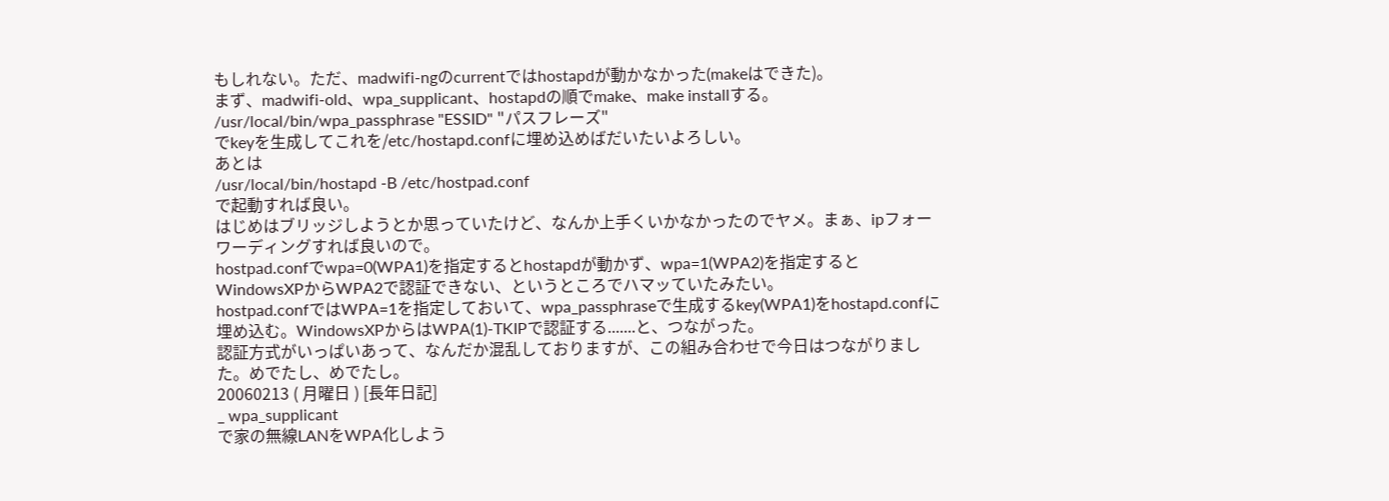もしれない。ただ、madwifi-ngのcurrentではhostapdが動かなかった(makeはできた)。
まず、madwifi-old、wpa_supplicant、hostapdの順でmake、make installする。
/usr/local/bin/wpa_passphrase "ESSID" "パスフレーズ"
でkeyを生成してこれを/etc/hostapd.confに埋め込めばだいたいよろしい。
あとは
/usr/local/bin/hostapd -B /etc/hostpad.conf
で起動すれば良い。
はじめはブリッジしようとか思っていたけど、なんか上手くいかなかったのでヤメ。まぁ、ipフォーワーディングすれば良いので。
hostpad.confでwpa=0(WPA1)を指定するとhostapdが動かず、wpa=1(WPA2)を指定するとWindowsXPからWPA2で認証できない、というところでハマッていたみたい。
hostpad.confではWPA=1を指定しておいて、wpa_passphraseで生成するkey(WPA1)をhostapd.confに埋め込む。WindowsXPからはWPA(1)-TKIPで認証する.......と、つながった。
認証方式がいっぱいあって、なんだか混乱しておりますが、この組み合わせで今日はつながりました。めでたし、めでたし。
20060213 ( 月曜日 ) [長年日記]
_ wpa_supplicant
で家の無線LANをWPA化しよう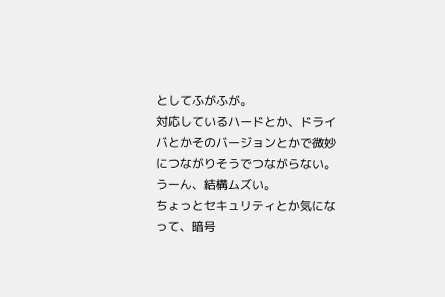としてふがふが。
対応しているハードとか、ドライバとかそのバージョンとかで微妙につながりそうでつながらない。
うーん、結構ムズい。
ちょっとセキュリティとか気になって、暗号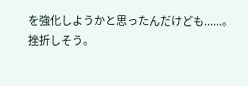を強化しようかと思ったんだけども......。
挫折しそう。